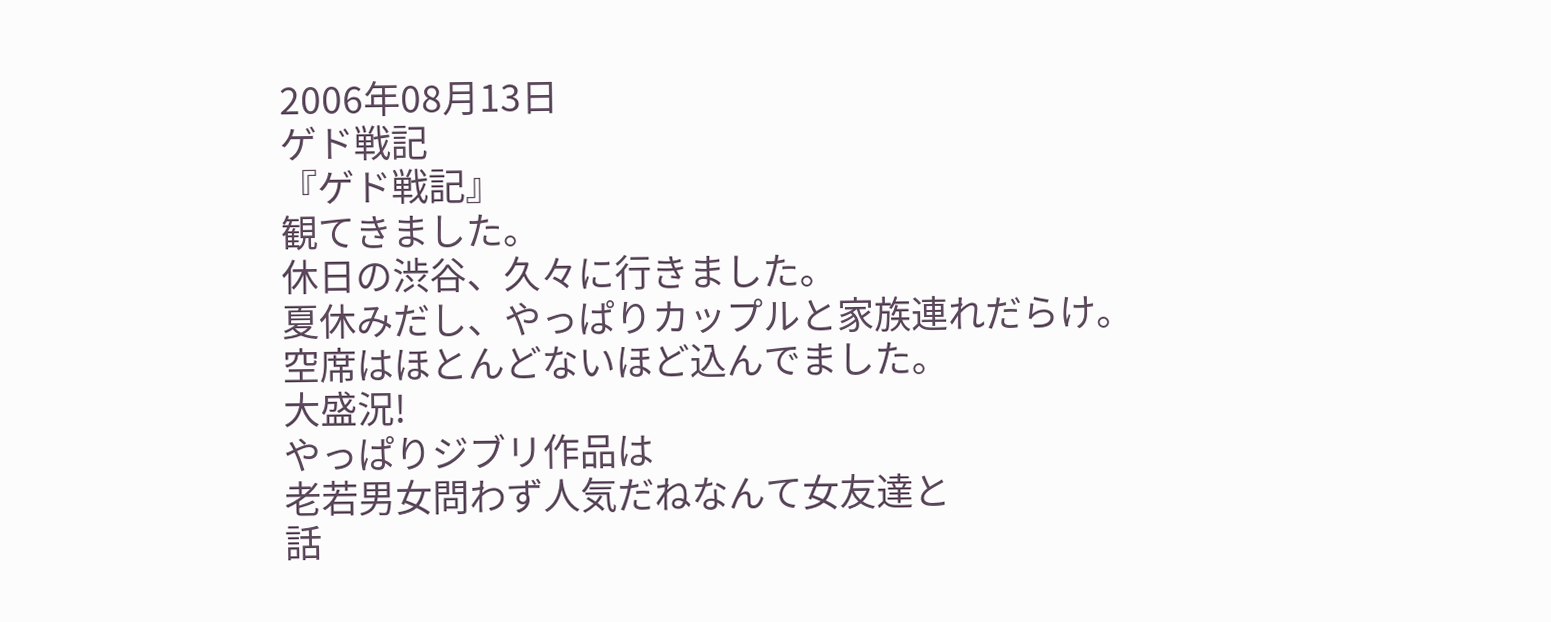2006年08月13日
ゲド戦記
『ゲド戦記』
観てきました。
休日の渋谷、久々に行きました。
夏休みだし、やっぱりカップルと家族連れだらけ。
空席はほとんどないほど込んでました。
大盛況!
やっぱりジブリ作品は
老若男女問わず人気だねなんて女友達と
話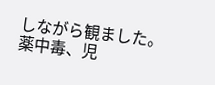しながら観ました。
薬中毒、児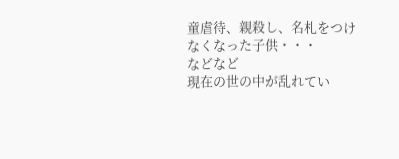童虐待、親殺し、名札をつけなくなった子供・・・
などなど
現在の世の中が乱れてい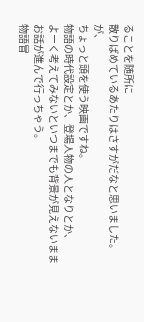ることを随所に
散りばめているあたりはさすがだなと思いました。
が、
ちょっと頭を使う映画ですね。
物語の時代設定とか、登場人物の人となりとか、
よーく考えてみないといつまでも背景が見えないまま
お話が進んで行っちゃう。
物語冒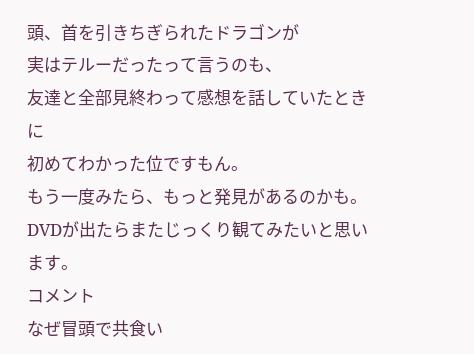頭、首を引きちぎられたドラゴンが
実はテルーだったって言うのも、
友達と全部見終わって感想を話していたときに
初めてわかった位ですもん。
もう一度みたら、もっと発見があるのかも。
DVDが出たらまたじっくり観てみたいと思います。
コメント
なぜ冒頭で共食い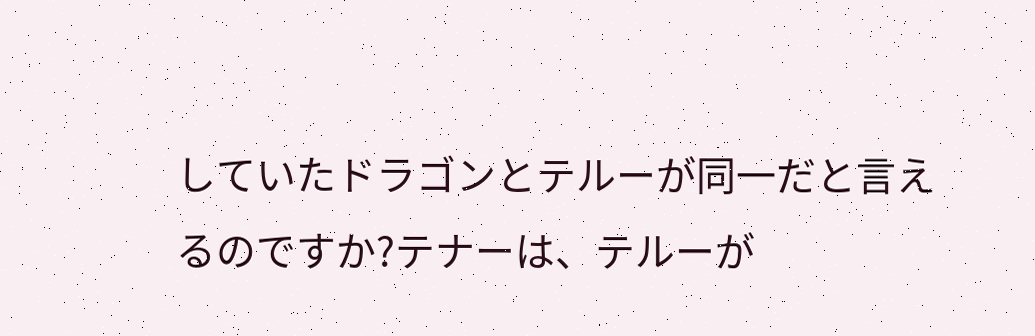していたドラゴンとテルーが同一だと言えるのですか?テナーは、テルーが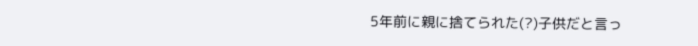5年前に親に捨てられた(?)子供だと言っ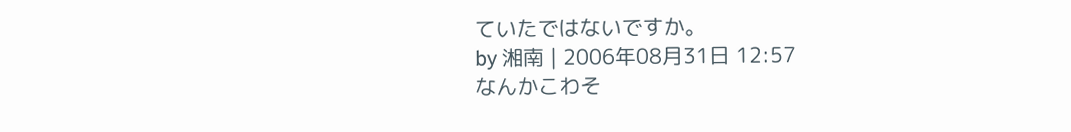ていたではないですか。
by 湘南 | 2006年08月31日 12:57
なんかこわそ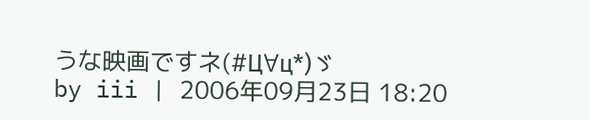うな映画ですネ(#Ц∀ц*)ゞ
by iii | 2006年09月23日 18:20